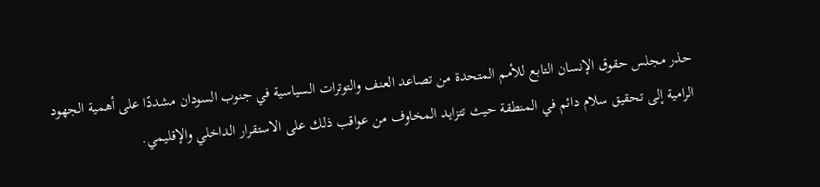حذر مجلس حقوق الإنسان التابع للأمم المتحدة من تصاعد العنف والتوترات السياسية في جنوب السودان مشددًا على أهمية الجهود الرامية إلى تحقيق سلام دائم في المنطقة حيث تتزايد المخاوف من عواقب ذلك على الاستقرار الداخلي والإقليمي.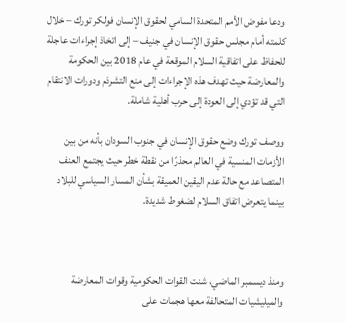ودعا مفوض الأمم المتحدة السامي لحقوق الإنسان فولكر تورك – خلال كلمته أمام مجلس حقوق الإنسان في جنيف – إلى اتخاذ إجراءات عاجلة للحفاظ على اتفاقية السلام الموقعة في عام 2018 بين الحكومة والمعارضة حيث تهدف هذه الإجراءات إلى منع التشرذم ودورات الانتقام التي قد تؤدي إلى العودة إلى حرب أهلية شاملة.

ووصف تورك وضع حقوق الإنسان في جنوب السودان بأنه من بين الأزمات المنسية في العالم محذرًا من نقطة خطر حيث يجتمع العنف المتصاعد مع حالة عدم اليقين العميقة بشأن المسار السياسي للبلاد بينما يتعرض اتفاق السلام لضغوط شديدة.



ومنذ ديسمبر الماضي، شنت القوات الحكومية وقوات المعارضة والميليشيات المتحالفة معها هجمات على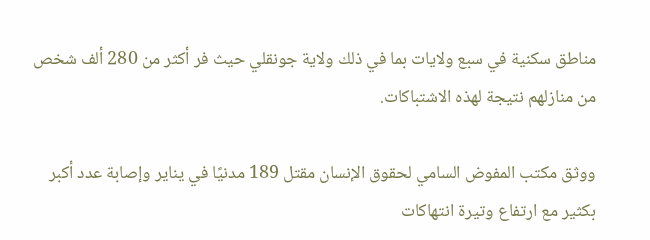مناطق سكنية في سبع ولايات بما في ذلك ولاية جونقلي حيث فر أكثر من 280 ألف شخص من منازلهم نتيجة لهذه الاشتباكات.

ووثق مكتب المفوض السامي لحقوق الإنسان مقتل 189 مدنيًا في يناير وإصابة عدد أكبر بكثير مع ارتفاع وتيرة انتهاكات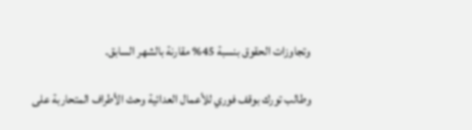وتجاوزات الحقوق بنسبة 45% مقارنة بالشهر السابق.

وطالب تورك بوقف فوري للأعمال العدائية وحث الأطراف المتحاربة على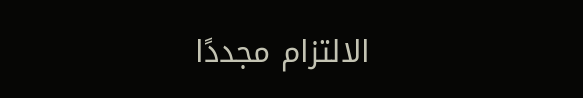الالتزام مجددًا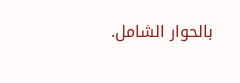بالحوار الشامل.